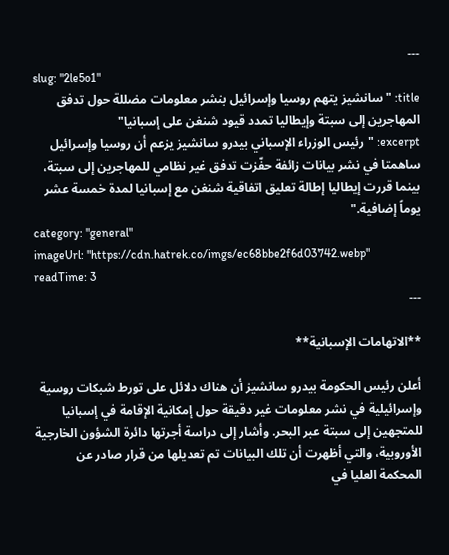---
slug: "2le5o1"
title: "سانشيز يتهم روسيا وإسرائيل بنشر معلومات مضللة حول تدفق المهاجرين إلى سبتة وإيطاليا تمدد قيود شنغن على إسبانيا"
excerpt: "رئيس الوزراء الإسباني بيدرو سانشيز يزعم أن روسيا وإسرائيل ساهمتا في نشر بيانات زائفة حفّزت تدفق غير نظامي للمهاجرين إلى سبتة، بينما قررت إيطاليا إطالة تعليق اتفاقية شنغن مع إسبانيا لمدة خمسة عشر يوماً إضافية."
category: "general"
imageUrl: "https://cdn.hatrek.co/imgs/ec68bbe2f6d03742.webp"
readTime: 3
---

**الاتهامات الإسبانية**

أعلن رئيس الحكومة بيدرو سانشيز أن هناك دلائل على تورط شبكات روسية وإسرائيلية في نشر معلومات غير دقيقة حول إمكانية الإقامة في إسبانيا للمتجهين إلى سبتة عبر البحر. وأشار إلى دراسة أجرتها دائرة الشؤون الخارجية الأوروبية، والتي أظهرت أن تلك البيانات تم تعديلها من قرار صادر عن المحكمة العليا في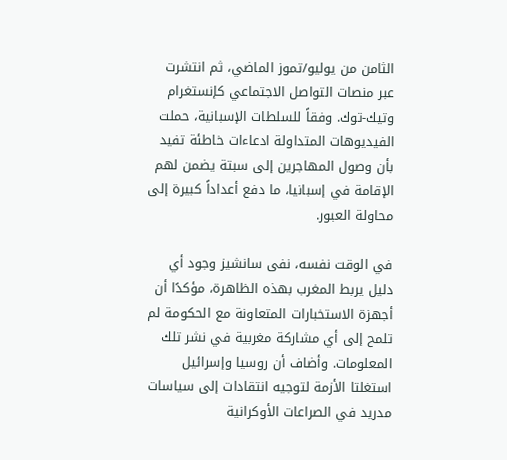الثامن من يوليو/تموز الماضي، ثم انتشرت عبر منصات التواصل الاجتماعي كإنستغرام وتيك‑توك. وفقاً للسلطات الإسبانية، حملت الفيديوهات المتداولة ادعاءات خاطئة تفيد بأن وصول المهاجرين إلى سبتة يضمن لهم الإقامة في إسبانيا، ما دفع أعداداً كبيرة إلى محاولة العبور.

في الوقت نفسه، نفى سانشيز وجود أي دليل يربط المغرب بهذه الظاهرة، مؤكدًا أن أجهزة الاستخبارات المتعاونة مع الحكومة لم تلمح إلى أي مشاركة مغربية في نشر تلك المعلومات. وأضاف أن روسيا وإسرائيل استغلتا الأزمة لتوجيه انتقادات إلى سياسات مدريد في الصراعات الأوكرانية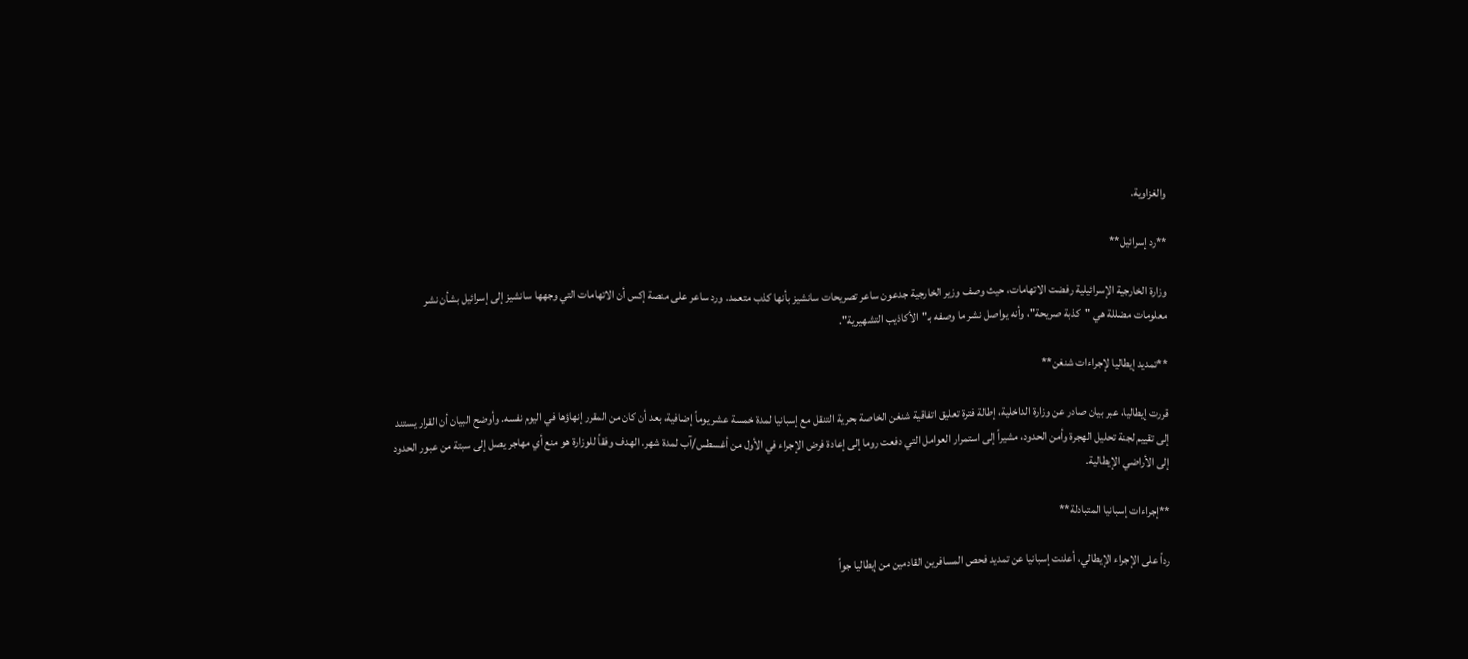والغزاوية.

**رد إسرائيل**

وزارة الخارجية الإسرائيلية رفضت الاتهامات، حيث وصف وزير الخارجية جدعون ساعر تصريحات سانشيز بأنها كذب متعمد. ورد ساعر على منصة إكس أن الاتهامات التي وجهها سانشيز إلى إسرائيل بشأن نشر معلومات مضللة هي "كذبة صريحة"، وأنه يواصل نشر ما وصفه بـ"الأكاذيب التشهيرية".

**تمديد إيطاليا لإجراءات شنغن**

قررت إيطاليا، عبر بيان صادر عن وزارة الداخلية، إطالة فترة تعليق اتفاقية شنغن الخاصة بحرية التنقل مع إسبانيا لمدة خمسة عشر يوماً إضافية، بعد أن كان من المقرر إنهاؤها في اليوم نفسه. وأوضح البيان أن القرار يستند إلى تقييم لجنة تحليل الهجرة وأمن الحدود، مشيراً إلى استمرار العوامل التي دفعت روما إلى إعادة فرض الإجراء في الأول من أغسطس/آب لمدة شهر. الهدف وفقاً للوزارة هو منع أي مهاجر يصل إلى سبتة من عبور الحدود إلى الأراضي الإيطالية.

**إجراءات إسبانيا المتبادلة**

رداً على الإجراء الإيطالي، أعلنت إسبانيا عن تمديد فحص المسافرين القادمين من إيطاليا جواً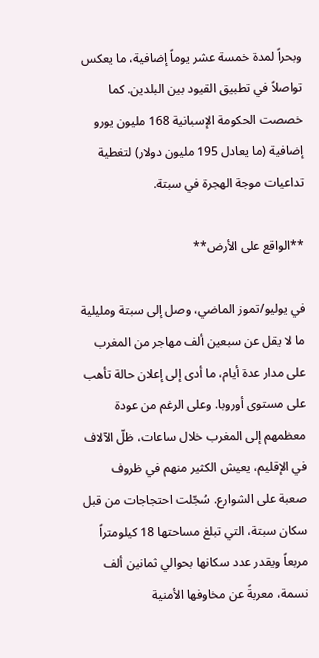وبحراً لمدة خمسة عشر يوماً إضافية، ما يعكس تواصلاً في تطبيق القيود بين البلدين. كما خصصت الحكومة الإسبانية 168 مليون يورو إضافية (ما يعادل 195 مليون دولار) لتغطية تداعيات موجة الهجرة في سبتة.

**الواقع على الأرض**

في يوليو/تموز الماضي، وصل إلى سبتة ومليلية ما لا يقل عن سبعين ألف مهاجر من المغرب على مدار عدة أيام، ما أدى إلى إعلان حالة تأهب على مستوى أوروبا. وعلى الرغم من عودة معظمهم إلى المغرب خلال ساعات، ظلّ الآلاف في الإقليم، يعيش الكثير منهم في ظروف صعبة على الشوارع. سُجّلت احتجاجات من قبل سكان سبتة، التي تبلغ مساحتها 18 كيلومتراً مربعاً ويقدر عدد سكانها بحوالي ثمانين ألف نسمة، معربةً عن مخاوفها الأمنية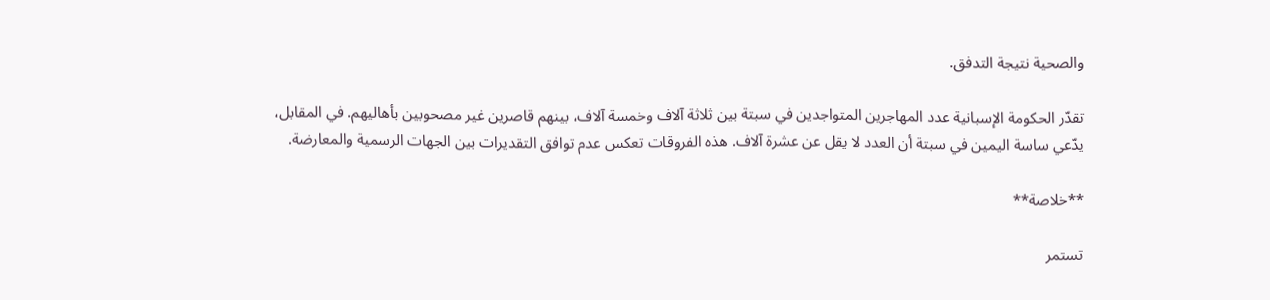والصحية نتيجة التدفق.

تقدّر الحكومة الإسبانية عدد المهاجرين المتواجدين في سبتة بين ثلاثة آلاف وخمسة آلاف، بينهم قاصرين غير مصحوبين بأهاليهم. في المقابل، يدّعي ساسة اليمين في سبتة أن العدد لا يقل عن عشرة آلاف. هذه الفروقات تعكس عدم توافق التقديرات بين الجهات الرسمية والمعارضة.

**خلاصة**

تستمر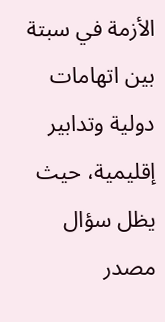الأزمة في سبتة بين اتهامات دولية وتدابير إقليمية، حيث يظل سؤال مصدر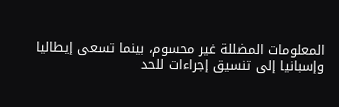المعلومات المضللة غير محسوم، بينما تسعى إيطاليا وإسبانيا إلى تنسيق إجراءات للحد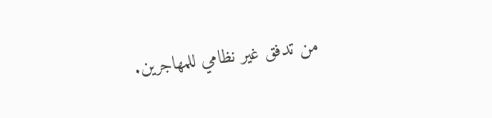من تدفق غير نظامي للمهاجرين.